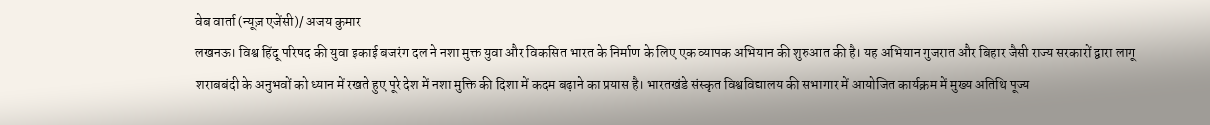वेब वार्ता (न्यूज़ एजेंसी)/ अजय कुमार
लखनऊ। विश्व हिंदू परिषद की युवा इकाई बजरंग दल ने नशा मुक्त युवा और विकसित भारत के निर्माण के लिए एक व्यापक अभियान की शुरुआत की है। यह अभियान गुजरात और बिहार जैसी राज्य सरकारों द्वारा लागू शराबबंदी के अनुभवों को ध्यान में रखते हुए पूरे देश में नशा मुक्ति की दिशा में कदम बढ़ाने का प्रयास है। भारतखंडे संस्कृत विश्वविद्यालय की सभागार में आयोजित कार्यक्रम में मुख्य अतिथि पूज्य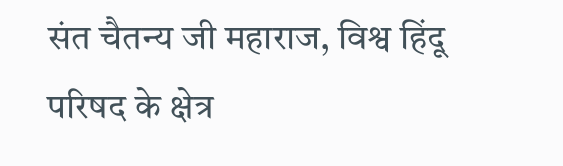संत चैतन्य जी महाराज, विश्व हिंदू परिषद के क्षेत्र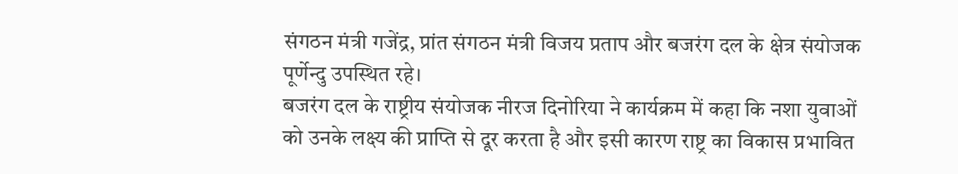संगठन मंत्री गजेंद्र, प्रांत संगठन मंत्री विजय प्रताप और बजरंग दल के क्षेत्र संयोजक पूर्णेन्दु उपस्थित रहे।
बजरंग दल के राष्ट्रीय संयोजक नीरज दिनोरिया ने कार्यक्रम में कहा कि नशा युवाओं को उनके लक्ष्य की प्राप्ति से दूर करता है और इसी कारण राष्ट्र का विकास प्रभावित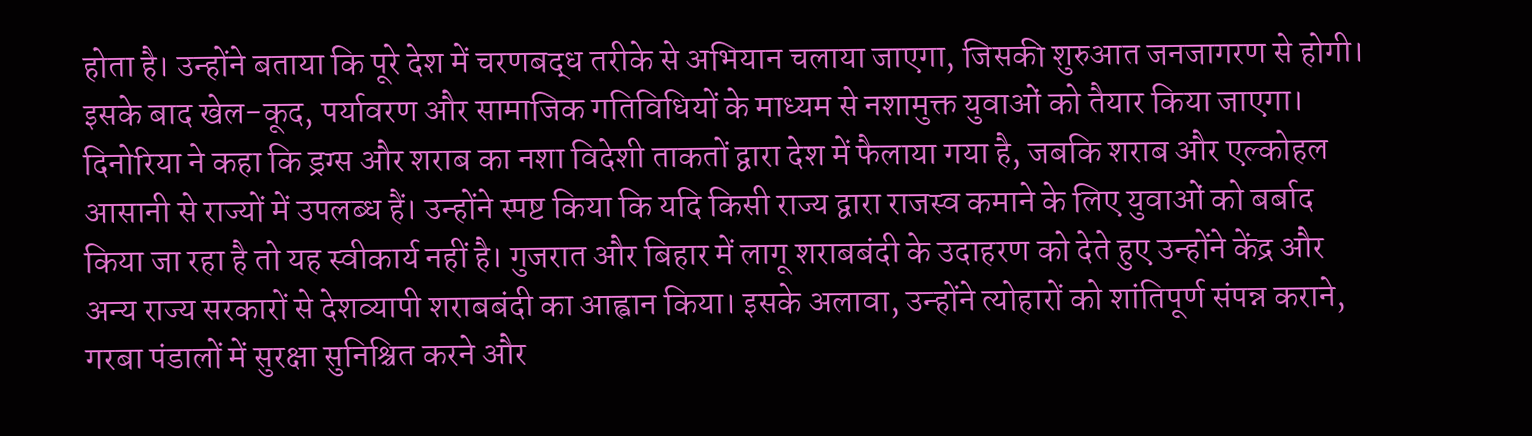होता है। उन्होंने बताया कि पूरे देश में चरणबद्ध तरीके से अभियान चलाया जाएगा, जिसकी शुरुआत जनजागरण से होगी। इसके बाद खेल-कूद, पर्यावरण और सामाजिक गतिविधियों के माध्यम से नशामुक्त युवाओं को तैयार किया जाएगा।
दिनोरिया ने कहा कि ड्रग्स और शराब का नशा विदेशी ताकतों द्वारा देश में फैलाया गया है, जबकि शराब और एल्कोहल आसानी से राज्यों में उपलब्ध हैं। उन्होंने स्पष्ट किया कि यदि किसी राज्य द्वारा राजस्व कमाने के लिए युवाओं को बर्बाद किया जा रहा है तो यह स्वीकार्य नहीं है। गुजरात और बिहार में लागू शराबबंदी के उदाहरण को देते हुए उन्होंने केंद्र और अन्य राज्य सरकारों से देशव्यापी शराबबंदी का आह्वान किया। इसके अलावा, उन्होंने त्योहारों को शांतिपूर्ण संपन्न कराने, गरबा पंडालों में सुरक्षा सुनिश्चित करने और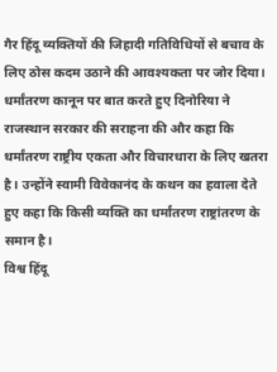गैर हिंदू व्यक्तियों की जिहादी गतिविधियों से बचाव के लिए ठोस कदम उठाने की आवश्यकता पर जोर दिया।
धर्मांतरण कानून पर बात करते हुए दिनोरिया ने राजस्थान सरकार की सराहना की और कहा कि धर्मांतरण राष्ट्रीय एकता और विचारधारा के लिए खतरा है। उन्होंने स्वामी विवेकानंद के कथन का हवाला देते हुए कहा कि किसी व्यक्ति का धर्मांतरण राष्ट्रांतरण के समान है।
विश्व हिंदू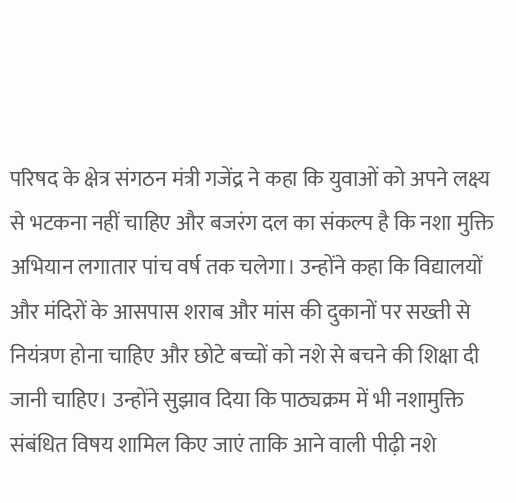परिषद के क्षेत्र संगठन मंत्री गजेंद्र ने कहा कि युवाओं को अपने लक्ष्य से भटकना नहीं चाहिए और बजरंग दल का संकल्प है कि नशा मुक्ति अभियान लगातार पांच वर्ष तक चलेगा। उन्होंने कहा कि विद्यालयों और मंदिरों के आसपास शराब और मांस की दुकानों पर सख्ती से नियंत्रण होना चाहिए और छोटे बच्चों को नशे से बचने की शिक्षा दी जानी चाहिए। उन्होंने सुझाव दिया कि पाठ्यक्रम में भी नशामुक्ति संबंधित विषय शामिल किए जाएं ताकि आने वाली पीढ़ी नशे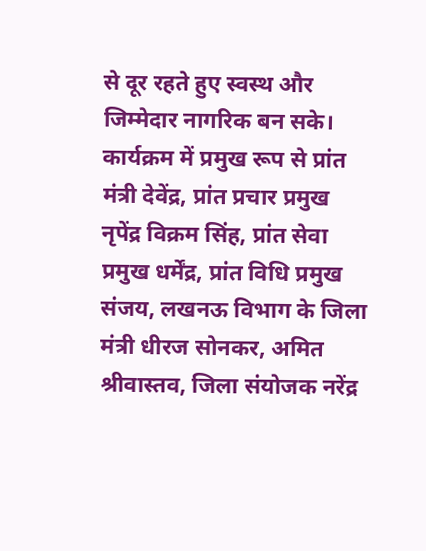से दूर रहते हुए स्वस्थ और जिम्मेदार नागरिक बन सके।
कार्यक्रम में प्रमुख रूप से प्रांत मंत्री देवेंद्र, प्रांत प्रचार प्रमुख नृपेंद्र विक्रम सिंह, प्रांत सेवा प्रमुख धर्मेंद्र, प्रांत विधि प्रमुख संजय, लखनऊ विभाग के जिला मंत्री धीरज सोनकर, अमित श्रीवास्तव, जिला संयोजक नरेंद्र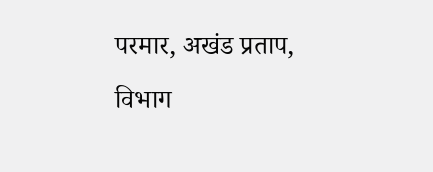परमार, अखंड प्रताप, विभाग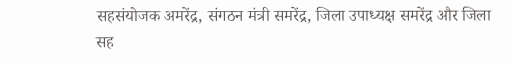सहसंयोजक अमरेंद्र, संगठन मंत्री समरेंद्र, जिला उपाध्यक्ष समरेंद्र और जिला सह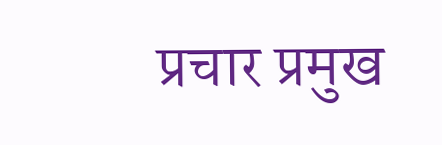प्रचार प्रमुख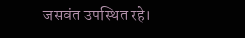जसवंत उपस्थित रहे।